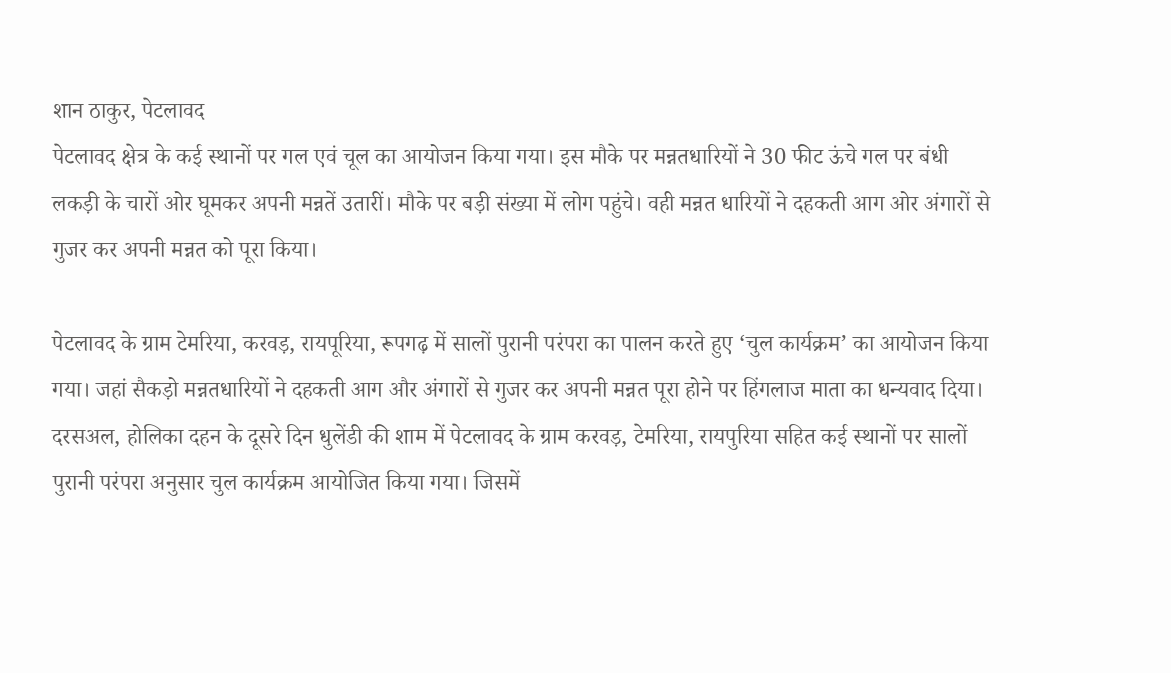शान ठाकुर, पेटलावद
पेटलावद क्षेत्र के कई स्थानों पर गल एवं चूल का आयोजन किया गया। इस मौके पर मन्नतधारियों ने 30 फीट ऊंचे गल पर बंधी लकड़ी के चारों ओर घूमकर अपनी मन्नतें उतारीं। मौके पर बड़ी संख्या में लोग पहुंचे। वही मन्नत धारियों ने दहकती आग ओर अंगारों से गुजर कर अपनी मन्नत को पूरा किया।

पेटलावद के ग्राम टेमरिया, करवड़, रायपूरिया, रूपगढ़ में सालों पुरानी परंपरा का पालन करते हुए ‘चुल कार्यक्रम’ का आयोजन किया गया। जहां सैकड़ो मन्नतधारियों ने दहकती आग और अंगारों से गुजर कर अपनी मन्नत पूरा होने पर हिंगलाज माता का धन्यवाद दिया। दरसअल, होलिका दहन के दूसरे दिन धुलेंडी की शाम में पेटलावद के ग्राम करवड़, टेमरिया, रायपुरिया सहित कई स्थानों पर सालों पुरानी परंपरा अनुसार चुल कार्यक्रम आयोजित किया गया। जिसमें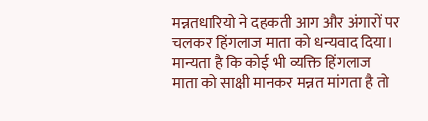मन्नतधारियो ने दहकती आग और अंगारों पर चलकर हिंगलाज माता को धन्यवाद दिया। मान्यता है कि कोई भी व्यक्ति हिंगलाज माता को साक्षी मानकर मन्नत मांगता है तो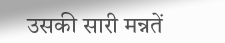उसकी सारी मन्नतें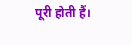पूरी होती हैं।